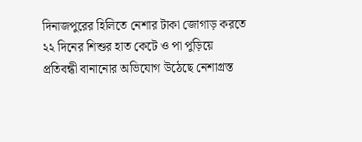দিনাজপুরের হিলিতে নেশার টাকা জোগাড় করতে ২২ দিনের শিশুর হাত কেটে ও পা পুড়িয়ে প্রতিবন্ধী বানানোর অভিযোগ উঠেছে নেশাগ্রস্ত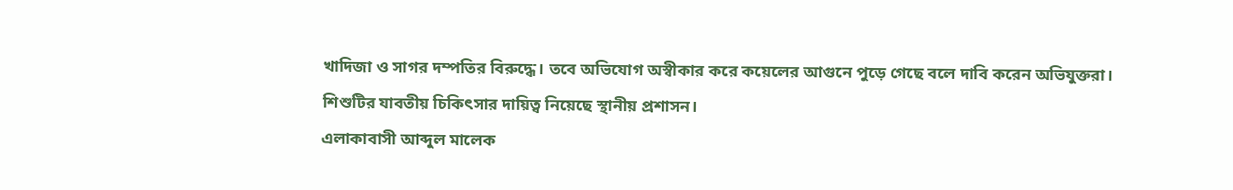খাদিজা ও সাগর দম্পতির বিরুদ্ধে। তবে অভিযোগ অস্বীকার করে কয়েলের আগুনে পুড়ে গেছে বলে দাবি করেন অভিযুক্তরা।
শিশুটির যাবতীয় চিকিৎসার দায়িত্ব নিয়েছে স্থানীয় প্রশাসন।
এলাকাবাসী আব্দুল মালেক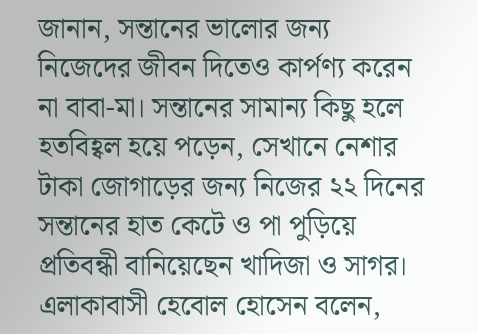জানান, সন্তানের ভালোর জন্য নিজেদের জীবন দিতেও কার্পণ্য করেন না বাবা-মা। সন্তানের সামান্য কিছু হলে হতবিহ্বল হয়ে পড়েন, সেখানে নেশার টাকা জোগাড়ের জন্য নিজের ২২ দিনের সন্তানের হাত কেটে ও পা পুড়িয়ে প্রতিবন্ধী বানিয়েছেন খাদিজা ও সাগর।
এলাকাবাসী হেবোল হোসেন বলেন,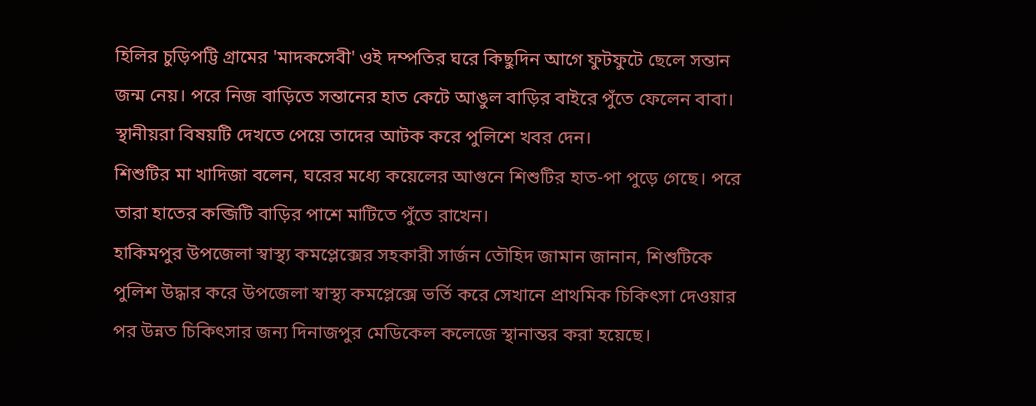হিলির চুড়িপট্টি গ্রামের 'মাদকসেবী' ওই দম্পতির ঘরে কিছুদিন আগে ফুটফুটে ছেলে সন্তান জন্ম নেয়। পরে নিজ বাড়িতে সন্তানের হাত কেটে আঙুল বাড়ির বাইরে পুঁতে ফেলেন বাবা। স্থানীয়রা বিষয়টি দেখতে পেয়ে তাদের আটক করে পুলিশে খবর দেন।
শিশুটির মা খাদিজা বলেন, ঘরের মধ্যে কয়েলের আগুনে শিশুটির হাত-পা পুড়ে গেছে। পরে তারা হাতের কব্জিটি বাড়ির পাশে মাটিতে পুঁতে রাখেন।
হাকিমপুর উপজেলা স্বাস্থ্য কমপ্লেক্সের সহকারী সার্জন তৌহিদ জামান জানান, শিশুটিকে পুলিশ উদ্ধার করে উপজেলা স্বাস্থ্য কমপ্লেক্সে ভর্তি করে সেখানে প্রাথমিক চিকিৎসা দেওয়ার পর উন্নত চিকিৎসার জন্য দিনাজপুর মেডিকেল কলেজে স্থানান্তর করা হয়েছে।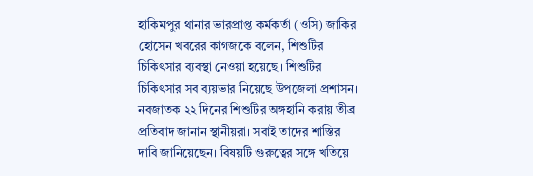হাকিমপুর থানার ভারপ্রাপ্ত কর্মকর্তা (ওসি) জাকির হোসেন খবরের কাগজকে বলেন, শিশুটির চিকিৎসার ব্যবস্থা নেওয়া হয়েছে। শিশুটির চিকিৎসার সব ব্যয়ভার নিয়েছে উপজেলা প্রশাসন। নবজাতক ২২ দিনের শিশুটির অঙ্গহানি করায় তীব্র প্রতিবাদ জানান স্থানীয়রা। সবাই তাদের শাস্তির দাবি জানিয়েছেন। বিষয়টি গুরুত্বের সঙ্গে খতিয়ে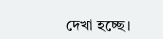দেখা হচ্ছে।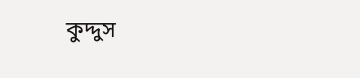কুদ্দুস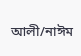আলী/নাঈম